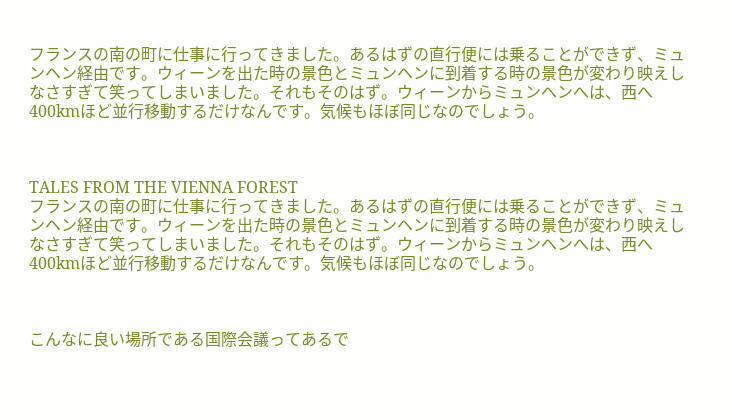フランスの南の町に仕事に行ってきました。あるはずの直行便には乗ることができず、ミュンヘン経由です。ウィーンを出た時の景色とミュンヘンに到着する時の景色が変わり映えしなさすぎて笑ってしまいました。それもそのはず。ウィーンからミュンヘンへは、西へ400kmほど並行移動するだけなんです。気候もほぼ同じなのでしょう。



TALES FROM THE VIENNA FOREST
フランスの南の町に仕事に行ってきました。あるはずの直行便には乗ることができず、ミュンヘン経由です。ウィーンを出た時の景色とミュンヘンに到着する時の景色が変わり映えしなさすぎて笑ってしまいました。それもそのはず。ウィーンからミュンヘンへは、西へ400kmほど並行移動するだけなんです。気候もほぼ同じなのでしょう。



こんなに良い場所である国際会議ってあるで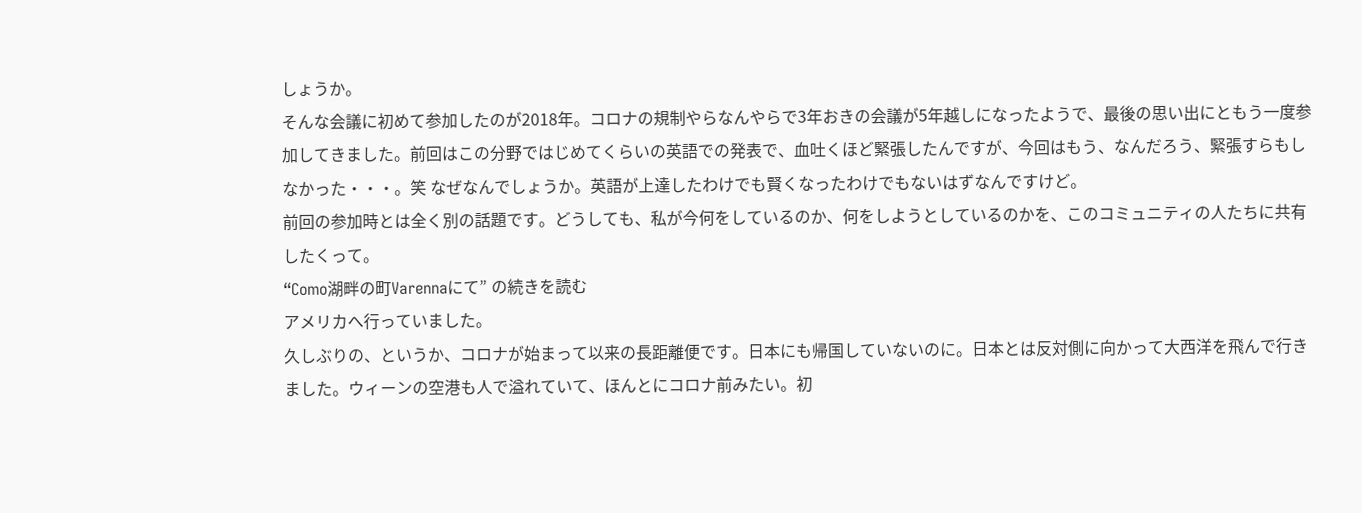しょうか。
そんな会議に初めて参加したのが2018年。コロナの規制やらなんやらで3年おきの会議が5年越しになったようで、最後の思い出にともう一度参加してきました。前回はこの分野ではじめてくらいの英語での発表で、血吐くほど緊張したんですが、今回はもう、なんだろう、緊張すらもしなかった・・・。笑 なぜなんでしょうか。英語が上達したわけでも賢くなったわけでもないはずなんですけど。
前回の参加時とは全く別の話題です。どうしても、私が今何をしているのか、何をしようとしているのかを、このコミュニティの人たちに共有したくって。
“Como湖畔の町Varennaにて” の続きを読む
アメリカへ行っていました。
久しぶりの、というか、コロナが始まって以来の長距離便です。日本にも帰国していないのに。日本とは反対側に向かって大西洋を飛んで行きました。ウィーンの空港も人で溢れていて、ほんとにコロナ前みたい。初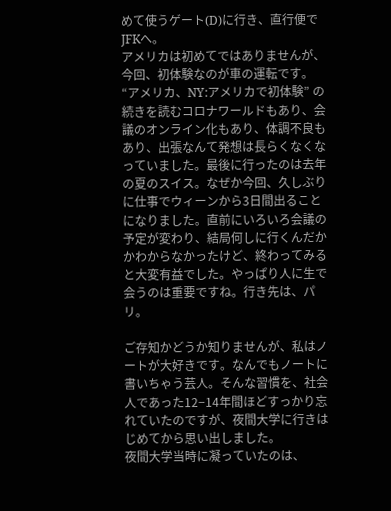めて使うゲート(D)に行き、直行便でJFKへ。
アメリカは初めてではありませんが、今回、初体験なのが車の運転です。
“アメリカ、NY:アメリカで初体験” の続きを読むコロナワールドもあり、会議のオンライン化もあり、体調不良もあり、出張なんて発想は長らくなくなっていました。最後に行ったのは去年の夏のスイス。なぜか今回、久しぶりに仕事でウィーンから3日間出ることになりました。直前にいろいろ会議の予定が変わり、結局何しに行くんだかかわからなかったけど、終わってみると大変有益でした。やっぱり人に生で会うのは重要ですね。行き先は、パリ。

ご存知かどうか知りませんが、私はノートが大好きです。なんでもノートに書いちゃう芸人。そんな習慣を、社会人であった12−14年間ほどすっかり忘れていたのですが、夜間大学に行きはじめてから思い出しました。
夜間大学当時に凝っていたのは、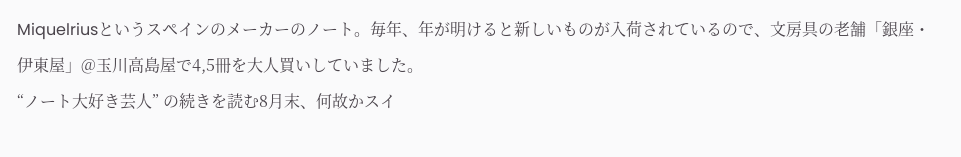Miquelriusというスペインのメーカーのノート。毎年、年が明けると新しいものが入荷されているので、文房具の老舗「銀座・伊東屋」@玉川高島屋で4,5冊を大人買いしていました。
“ノート大好き芸人” の続きを読む8月末、何故かスイ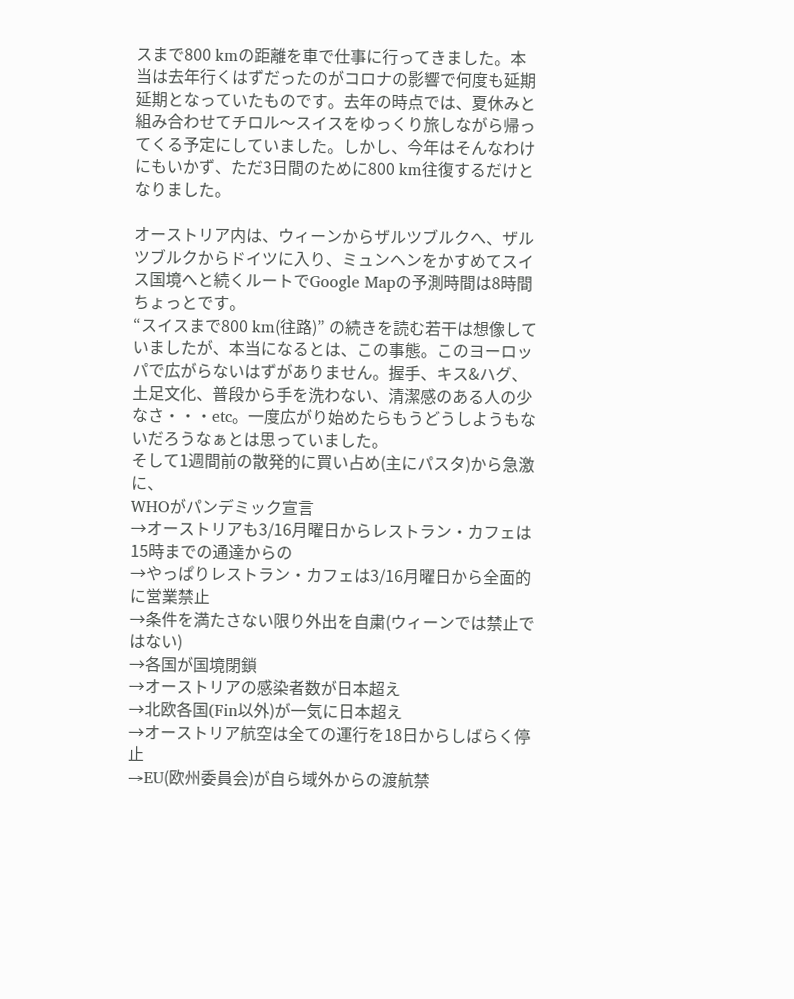スまで800 kmの距離を車で仕事に行ってきました。本当は去年行くはずだったのがコロナの影響で何度も延期延期となっていたものです。去年の時点では、夏休みと組み合わせてチロル〜スイスをゆっくり旅しながら帰ってくる予定にしていました。しかし、今年はそんなわけにもいかず、ただ3日間のために800 km往復するだけとなりました。

オーストリア内は、ウィーンからザルツブルクへ、ザルツブルクからドイツに入り、ミュンヘンをかすめてスイス国境へと続くルートでGoogle Mapの予測時間は8時間ちょっとです。
“スイスまで800 km(往路)” の続きを読む若干は想像していましたが、本当になるとは、この事態。このヨーロッパで広がらないはずがありません。握手、キス&ハグ、土足文化、普段から手を洗わない、清潔感のある人の少なさ・・・etc。一度広がり始めたらもうどうしようもないだろうなぁとは思っていました。
そして1週間前の散発的に買い占め(主にパスタ)から急激に、
WHOがパンデミック宣言
→オーストリアも3/16月曜日からレストラン・カフェは15時までの通達からの
→やっぱりレストラン・カフェは3/16月曜日から全面的に営業禁止
→条件を満たさない限り外出を自粛(ウィーンでは禁止ではない)
→各国が国境閉鎖
→オーストリアの感染者数が日本超え
→北欧各国(Fin以外)が一気に日本超え
→オーストリア航空は全ての運行を18日からしばらく停止
→EU(欧州委員会)が自ら域外からの渡航禁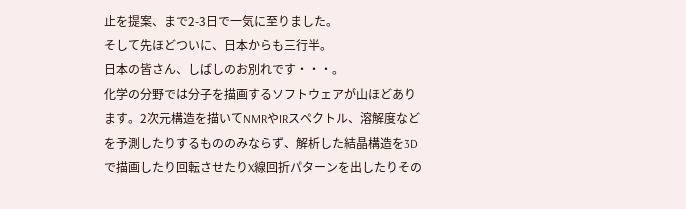止を提案、まで2-3日で一気に至りました。
そして先ほどついに、日本からも三行半。
日本の皆さん、しばしのお別れです・・・。
化学の分野では分子を描画するソフトウェアが山ほどあります。2次元構造を描いてNMRやIRスペクトル、溶解度などを予測したりするもののみならず、解析した結晶構造を3Dで描画したり回転させたりX線回折パターンを出したりその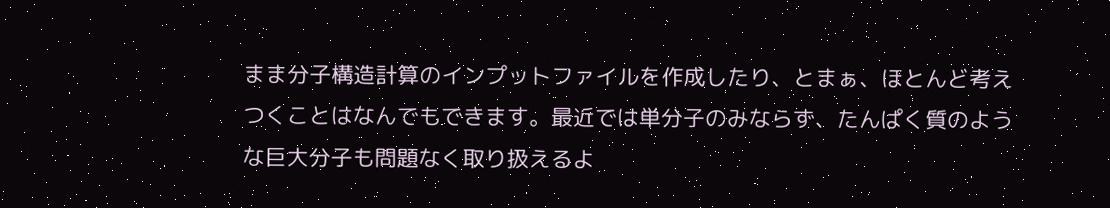まま分子構造計算のインプットファイルを作成したり、とまぁ、ほとんど考えつくことはなんでもできます。最近では単分子のみならず、たんぱく質のような巨大分子も問題なく取り扱えるよ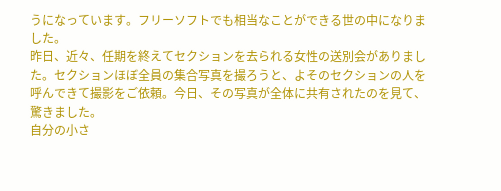うになっています。フリーソフトでも相当なことができる世の中になりました。
昨日、近々、任期を終えてセクションを去られる女性の送別会がありました。セクションほぼ全員の集合写真を撮ろうと、よそのセクションの人を呼んできて撮影をご依頼。今日、その写真が全体に共有されたのを見て、驚きました。
自分の小さ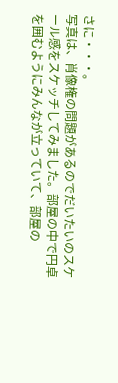さに・・・。
写真は、肖像権の問題があるのでだいたいのスケール感をスケッチしてみました。部屋の中で円卓を囲むようにみんなが立っていて、部屋の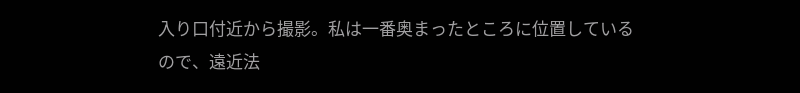入り口付近から撮影。私は一番奥まったところに位置しているので、遠近法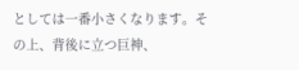としては一番小さくなります。その上、背後に立つ巨神、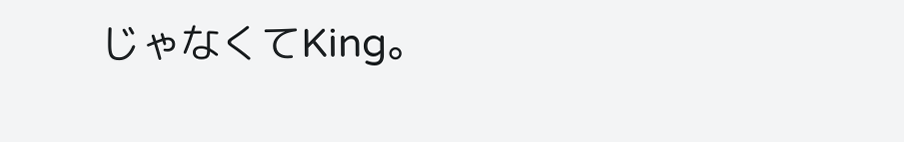じゃなくてKing。